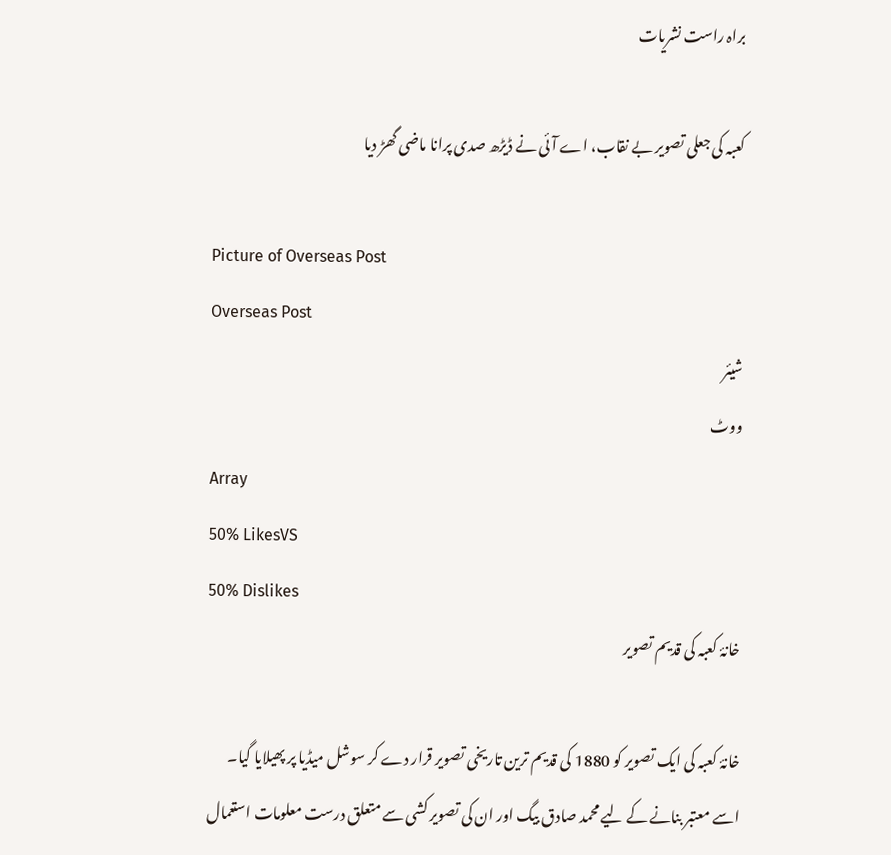براہ راست نشریات

کعبہ کی جعلی تصویر بے نقاب، اے آئی نے ڈیڑھ صدی پرانا ماضی گھڑ دیا

Picture of Overseas Post
Overseas Post
شیئر
ووٹ
Array
50% LikesVS
50% Dislikes
خانۂ کعبہ کی قدیم تصویر

خانۂ کعبہ کی ایک تصویر کو 1880 کی قدیم ترین تاریخی تصویر قرار دے کر سوشل میڈیا پر پھیلایا گیا۔
اسے معتبر بنانے کے لیے محمد صادق بیگ اور ان کی تصویر کشی سے متعلق درست معلومات استعمال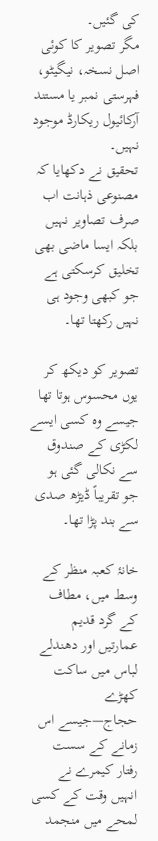کی گئیں۔
مگر تصویر کا کوئی اصل نسخہ، نیگیٹو، فہرستی نمبر یا مستند آرکائیول ریکارڈ موجود نہیں۔
تحقیق نے دکھایا کہ مصنوعی ذہانت اب صرف تصاویر نہیں بلکہ ایسا ماضی بھی تخلیق کرسکتی ہے جو کبھی وجود ہی نہیں رکھتا تھا۔

تصویر کو دیکھ کر یوں محسوس ہوتا تھا جیسے وہ کسی ایسے لکڑی کے صندوق سے نکالی گئی ہو جو تقریباً ڈیڑھ صدی سے بند پڑا تھا۔

خانۂ کعبہ منظر کے وسط میں، مطاف کے گرد قدیم عمارتیں اور دھندلے لباس میں ساکت کھڑے حجاج—جیسے اس زمانے کے سست رفتار کیمرے نے انہیں وقت کے کسی لمحے میں منجمد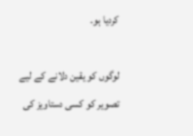کردیا ہو۔

لوگوں کو یقین دلانے کے لیے تصویر کو کسی دستاویز کی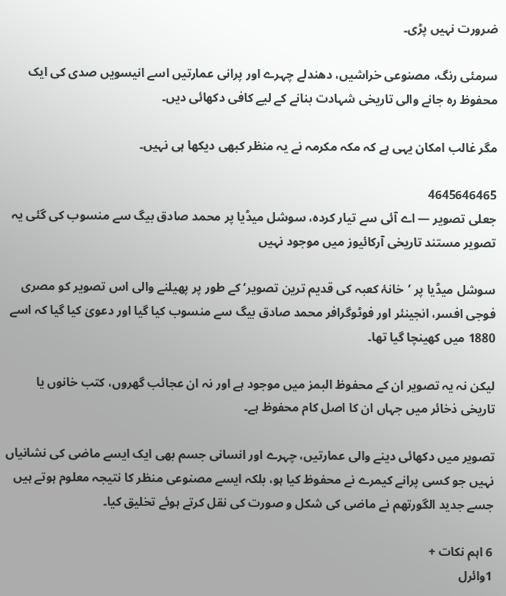ضرورت نہیں پڑی۔

سرمئی رنگ، مصنوعی خراشیں، دھندلے چہرے اور پرانی عمارتیں اسے انیسویں صدی کی ایک محفوظ رہ جانے والی تاریخی شہادت بنانے کے لیے کافی دکھائی دیں۔

مگر غالب امکان یہی ہے کہ مکہ مکرمہ نے یہ منظر کبھی دیکھا ہی نہیں۔

4645646465
جعلی تصویر — اے آئی سے تیار کردہ، سوشل میڈیا پر محمد صادق بیگ سے منسوب کی گئی یہ تصویر مستند تاریخی آرکائیوز میں موجود نہیں

سوشل میڈیا پر ’خانۂ کعبہ کی قدیم ترین تصویر‘ کے طور پر پھیلنے والی اس تصویر کو مصری فوجی افسر، انجینئر اور فوٹوگرافر محمد صادق بیگ سے منسوب کیا گیا اور دعویٰ کیا گیا کہ اسے 1880 میں کھینچا گیا تھا۔

لیکن نہ یہ تصویر ان کے محفوظ البمز میں موجود ہے اور نہ ان عجائب گھروں، کتب خانوں یا تاریخی ذخائر میں جہاں ان کا اصل کام محفوظ ہے۔

تصویر میں دکھائی دینے والی عمارتیں، چہرے اور انسانی جسم بھی ایک ایسے ماضی کی نشانیاں نہیں جو کسی پرانے کیمرے نے محفوظ کیا ہو، بلکہ ایسے مصنوعی منظر کا نتیجہ معلوم ہوتے ہیں جسے جدید الگورتھم نے ماضی کی شکل و صورت کی نقل کرتے ہوئے تخلیق کیا۔

6 اہم نکات +
1وائرل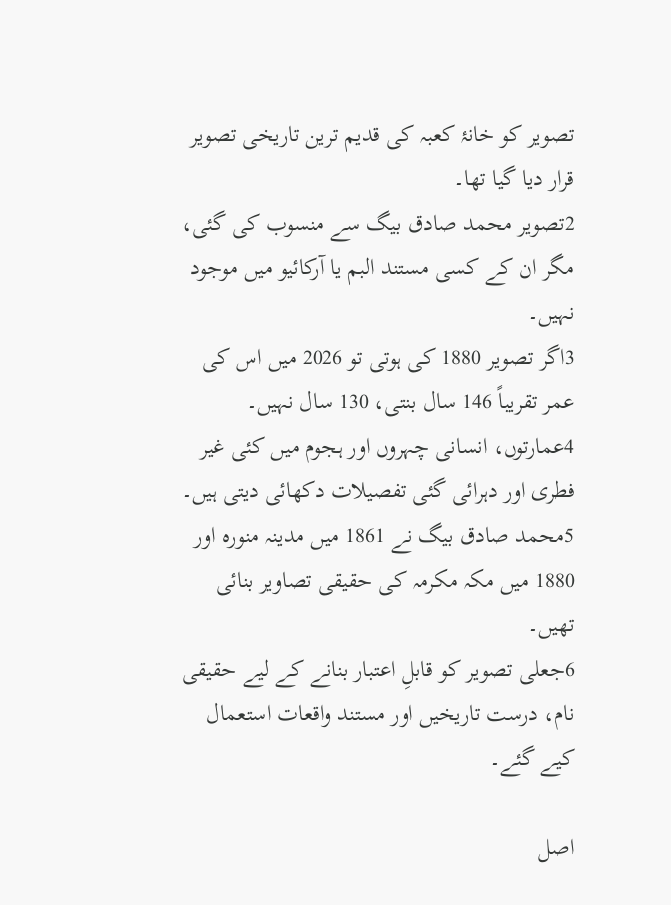تصویر کو خانۂ کعبہ کی قدیم ترین تاریخی تصویر قرار دیا گیا تھا۔
2تصویر محمد صادق بیگ سے منسوب کی گئی، مگر ان کے کسی مستند البم یا آرکائیو میں موجود نہیں۔
3اگر تصویر 1880 کی ہوتی تو 2026 میں اس کی عمر تقریباً 146 سال بنتی، 130 سال نہیں۔
4عمارتوں، انسانی چہروں اور ہجوم میں کئی غیر فطری اور دہرائی گئی تفصیلات دکھائی دیتی ہیں۔
5محمد صادق بیگ نے 1861 میں مدینہ منورہ اور 1880 میں مکہ مکرمہ کی حقیقی تصاویر بنائی تھیں۔
6جعلی تصویر کو قابلِ اعتبار بنانے کے لیے حقیقی نام، درست تاریخیں اور مستند واقعات استعمال کیے گئے۔

اصل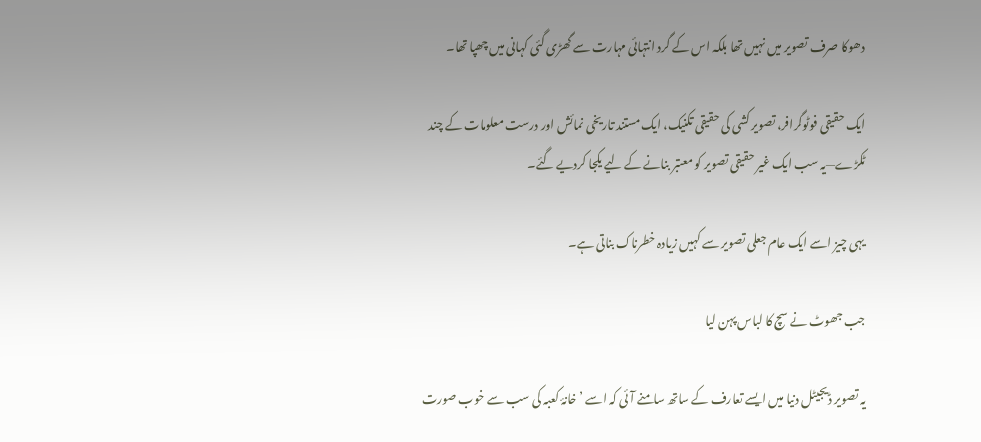دھوکا صرف تصویر میں نہیں تھا بلکہ اس کے گرد انتہائی مہارت سے گھڑی گئی کہانی میں چھپا تھا۔

ایک حقیقی فوٹوگرافر، تصویر کشی کی حقیقی تکنیک، ایک مستند تاریخی نمائش اور درست معلومات کے چند ٹکڑے—یہ سب ایک غیر حقیقی تصویر کو معتبر بنانے کے لیے یکجا کردیے گئے۔

یہی چیز اسے ایک عام جعلی تصویر سے کہیں زیادہ خطرناک بناتی ہے۔

جب جھوٹ نے سچ کا لباس پہن لیا

یہ تصویر ڈیجیٹل دنیا میں ایسے تعارف کے ساتھ سامنے آئی کہ اسے ’خانۂ کعبہ کی سب سے خوب صورت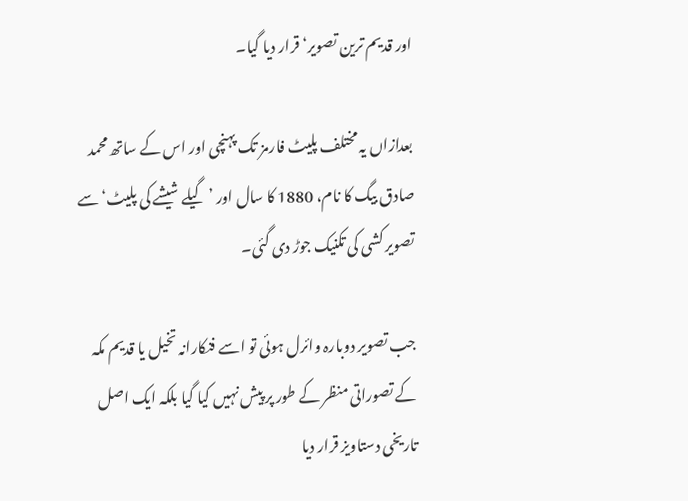اور قدیم ترین تصویر‘ قرار دیا گیا۔

بعدازاں یہ مختلف پلیٹ فارمز تک پہنچی اور اس کے ساتھ محمد صادق بیگ کا نام، 1880 کا سال اور ’گیلے شیشے کی پلیٹ‘ سے تصویر کشی کی تکنیک جوڑ دی گئی۔

جب تصویر دوبارہ وائرل ہوئی تو اسے فنکارانہ تخیل یا قدیم مکہ کے تصوراتی منظر کے طور پر پیش نہیں کیا گیا بلکہ ایک اصل تاریخی دستاویز قرار دیا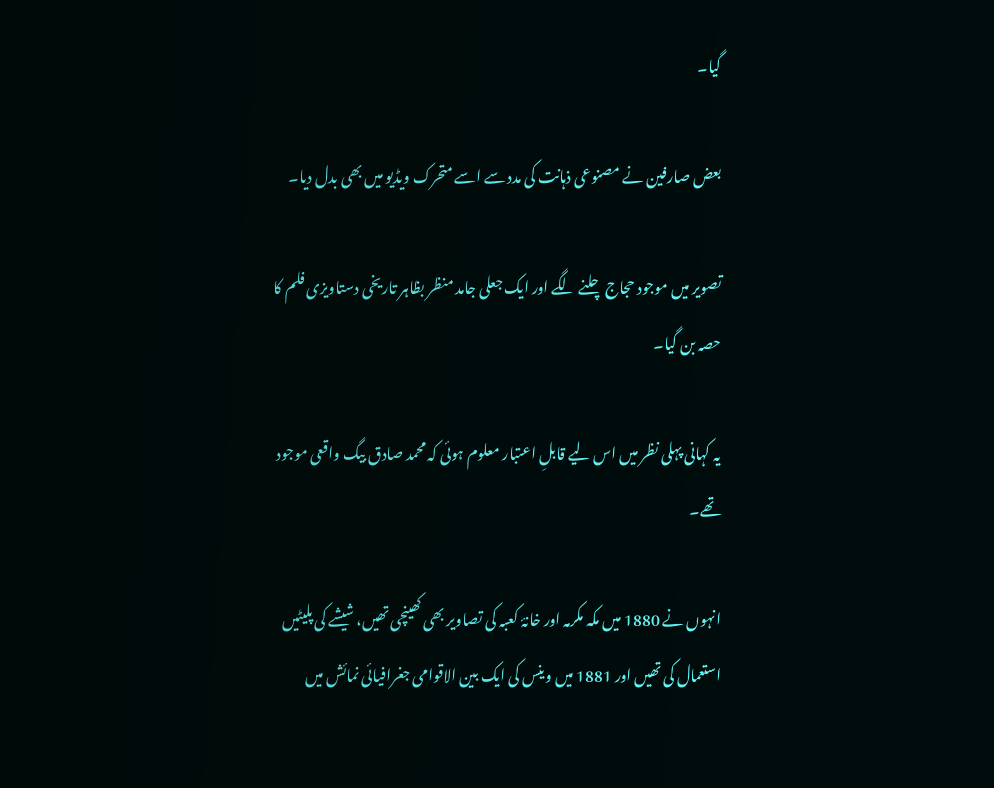گیا۔

بعض صارفین نے مصنوعی ذہانت کی مدد سے اسے متحرک ویڈیو میں بھی بدل دیا۔

تصویر میں موجود حجاج چلنے لگے اور ایک جعلی جامد منظر بظاہر تاریخی دستاویزی فلم کا حصہ بن گیا۔

یہ کہانی پہلی نظر میں اس لیے قابلِ اعتبار معلوم ہوئی کہ محمد صادق بیگ واقعی موجود تھے۔

انہوں نے 1880 میں مکہ مکرمہ اور خانۂ کعبہ کی تصاویر بھی کھینچی تھیں، شیشے کی پلیٹیں استعمال کی تھیں اور 1881 میں وینس کی ایک بین الاقوامی جغرافیائی نمائش میں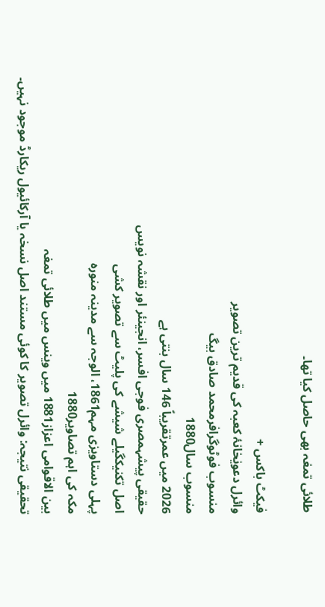طلائی تمغہ بھی حاصل کیا تھا۔

فیکٹ باکس +
وائرل دعویٰخانۂ کعبہ کی قدیم ترین تصویر
منسوب فوٹوگرافرمحمد صادق بیگ
منسوب سال1880
2026 میں عمرتقریباً 146 سال بنتی ہے
حقیقی پیشہمصری فوجی افسر، انجینئر اور نقشہ نویس
اصل تکنیکگیلے شیشے کی پلیٹ سے تصویر کشی
پہلی دستاویزی مہم1861، الوجہ سے مدینہ منورہ
مکہ کی اہم تصاویر1880
بین الاقوامی اعزاز1881 میں وینس میں طلائی تمغہ
تحقیقی نتیجہ: وائرل تصویر کا کوئی مستند اصل نسخہ یا آرکائیول ریکارڈ موجود نہیں۔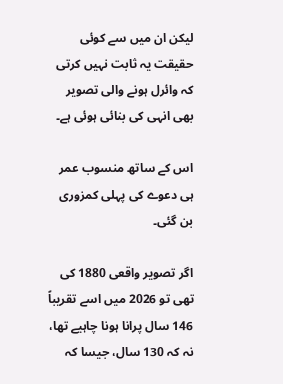لیکن ان میں سے کوئی حقیقت یہ ثابت نہیں کرتی کہ وائرل ہونے والی تصویر بھی انہی کی بنائی ہوئی ہے۔

اس کے ساتھ منسوب عمر ہی دعوے کی پہلی کمزوری بن گئی۔

اگر تصویر واقعی 1880 کی تھی تو 2026 میں اسے تقریباً 146 سال پرانا ہونا چاہیے تھا، نہ کہ 130 سال، جیسا کہ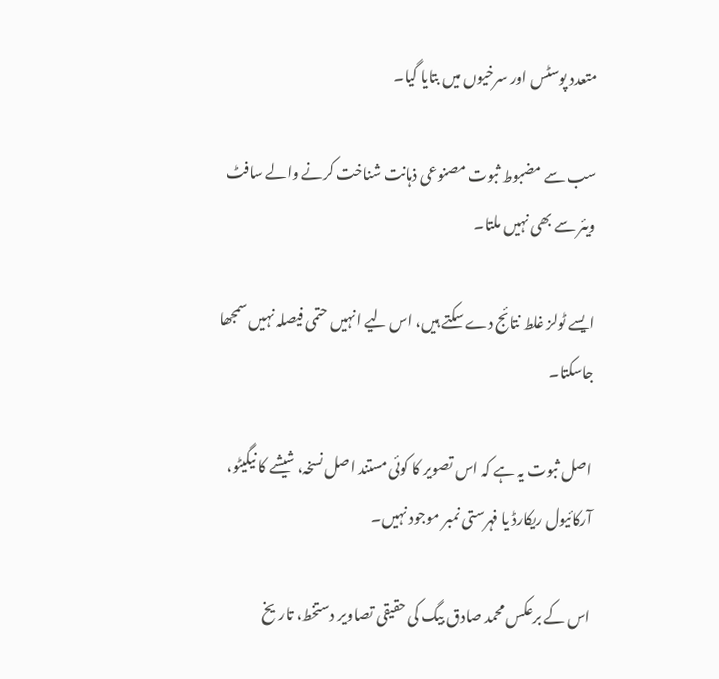متعدد پوسٹس اور سرخیوں میں بتایا گیا۔

سب سے مضبوط ثبوت مصنوعی ذہانت شناخت کرنے والے سافٹ ویئر سے بھی نہیں ملتا۔

ایسے ٹولز غلط نتائج دے سکتے ہیں، اس لیے انہیں حتمی فیصلہ نہیں سمجھا جاسکتا۔

اصل ثبوت یہ ہے کہ اس تصویر کا کوئی مستند اصل نسخہ، شیشے کا نیگیٹو، آرکائیول ریکارڈ یا فہرستی نمبر موجود نہیں۔

اس کے برعکس محمد صادق بیگ کی حقیقی تصاویر دستخط، تاریخ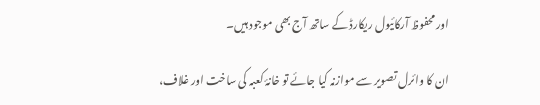اور محفوظ آرکائیول ریکارڈ کے ساتھ آج بھی موجود ہیں۔

ان کا وائرل تصویر سے موازنہ کیا جائے تو خانۂ کعبہ کی ساخت اور غلاف،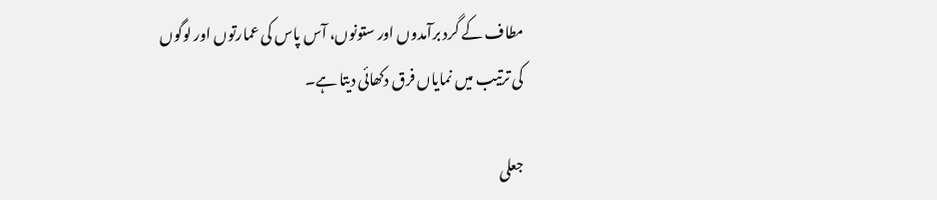مطاف کے گرد برآمدوں اور ستونوں، آس پاس کی عمارتوں اور لوگوں کی ترتیب میں نمایاں فرق دکھائی دیتا ہے۔

جعلی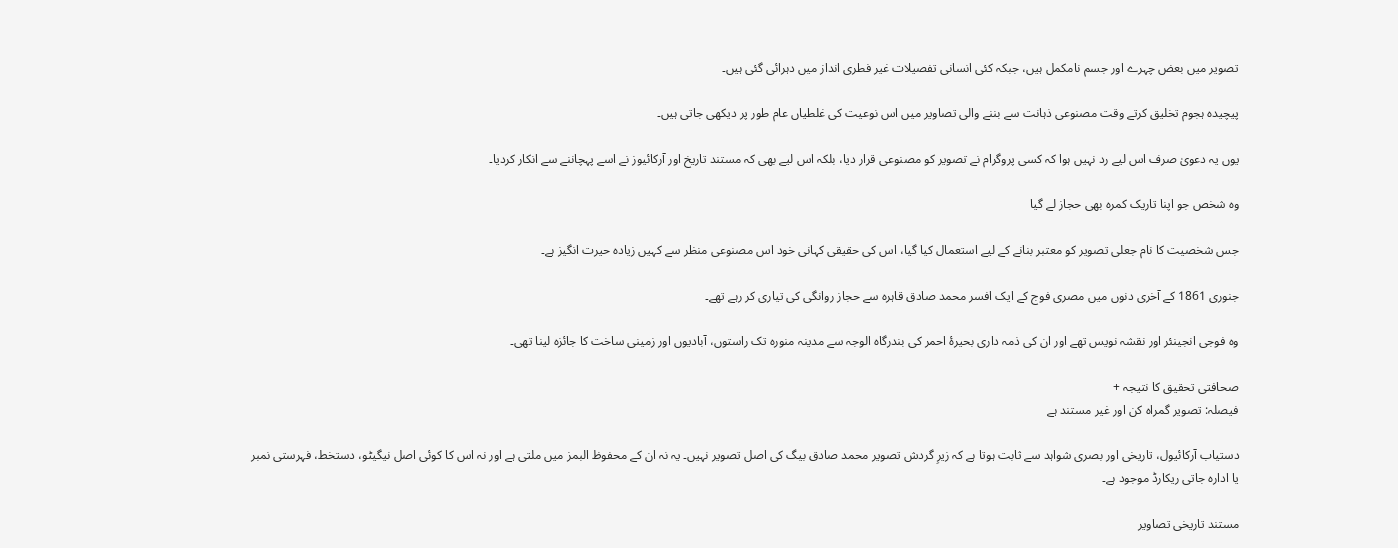تصویر میں بعض چہرے اور جسم نامکمل ہیں، جبکہ کئی انسانی تفصیلات غیر فطری انداز میں دہرائی گئی ہیں۔

پیچیدہ ہجوم تخلیق کرتے وقت مصنوعی ذہانت سے بننے والی تصاویر میں اس نوعیت کی غلطیاں عام طور پر دیکھی جاتی ہیں۔

یوں یہ دعویٰ صرف اس لیے رد نہیں ہوا کہ کسی پروگرام نے تصویر کو مصنوعی قرار دیا، بلکہ اس لیے بھی کہ مستند تاریخ اور آرکائیوز نے اسے پہچاننے سے انکار کردیا۔

وہ شخص جو اپنا تاریک کمرہ بھی حجاز لے گیا

جس شخصیت کا نام جعلی تصویر کو معتبر بنانے کے لیے استعمال کیا گیا، اس کی حقیقی کہانی خود اس مصنوعی منظر سے کہیں زیادہ حیرت انگیز ہے۔

جنوری 1861 کے آخری دنوں میں مصری فوج کے ایک افسر محمد صادق قاہرہ سے حجاز روانگی کی تیاری کر رہے تھے۔

وہ فوجی انجینئر اور نقشہ نویس تھے اور ان کی ذمہ داری بحیرۂ احمر کی بندرگاہ الوجہ سے مدینہ منورہ تک راستوں، آبادیوں اور زمینی ساخت کا جائزہ لینا تھی۔

صحافتی تحقیق کا نتیجہ +
فیصلہ: تصویر گمراہ کن اور غیر مستند ہے

دستیاب آرکائیول، تاریخی اور بصری شواہد سے ثابت ہوتا ہے کہ زیرِ گردش تصویر محمد صادق بیگ کی اصل تصویر نہیں۔ یہ نہ ان کے محفوظ البمز میں ملتی ہے اور نہ اس کا کوئی اصل نیگیٹو، دستخط، فہرستی نمبر یا ادارہ جاتی ریکارڈ موجود ہے۔

مستند تاریخی تصاویر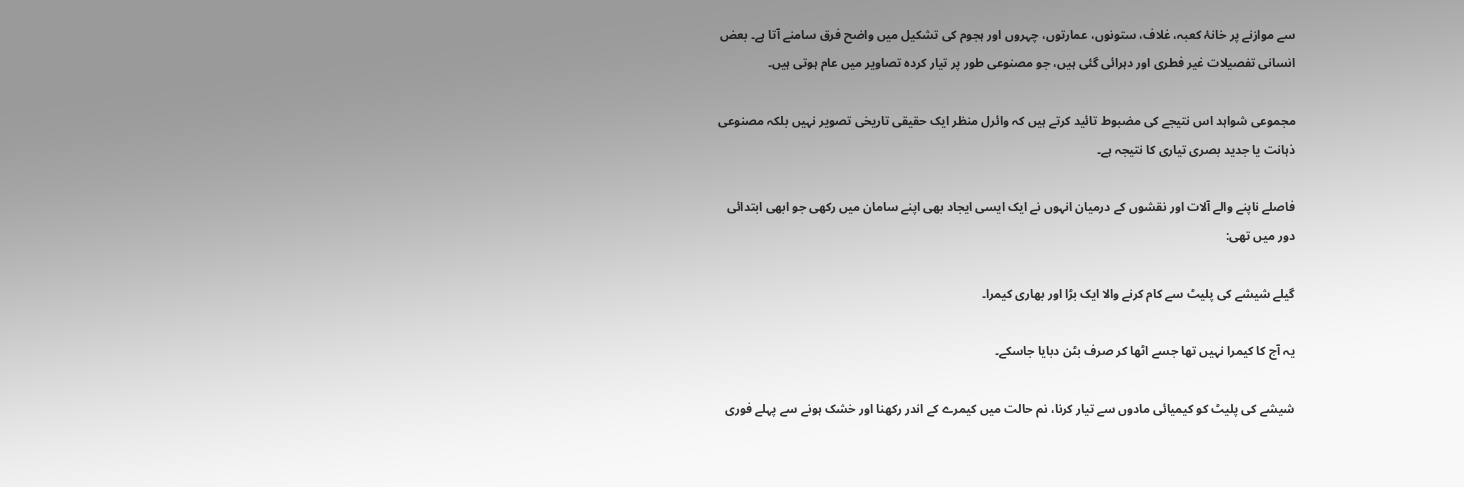سے موازنے پر خانۂ کعبہ، غلاف، ستونوں، عمارتوں، چہروں اور ہجوم کی تشکیل میں واضح فرق سامنے آتا ہے۔ بعض انسانی تفصیلات غیر فطری اور دہرائی گئی ہیں، جو مصنوعی طور پر تیار کردہ تصاویر میں عام ہوتی ہیں۔

مجموعی شواہد اس نتیجے کی مضبوط تائید کرتے ہیں کہ وائرل منظر ایک حقیقی تاریخی تصویر نہیں بلکہ مصنوعی ذہانت یا جدید بصری تیاری کا نتیجہ ہے۔

فاصلے ناپنے والے آلات اور نقشوں کے درمیان انہوں نے ایک ایسی ایجاد بھی اپنے سامان میں رکھی جو ابھی ابتدائی دور میں تھی:

گیلے شیشے کی پلیٹ سے کام کرنے والا ایک بڑا اور بھاری کیمرا۔

یہ آج کا کیمرا نہیں تھا جسے اٹھا کر صرف بٹن دبایا جاسکے۔

شیشے کی پلیٹ کو کیمیائی مادوں سے تیار کرنا، نم حالت میں کیمرے کے اندر رکھنا اور خشک ہونے سے پہلے فوری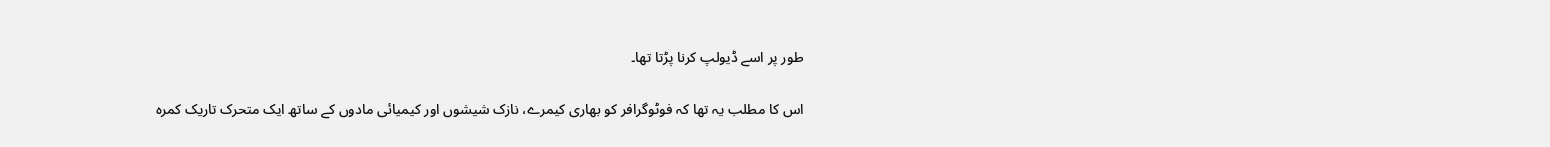طور پر اسے ڈیولپ کرنا پڑتا تھا۔

اس کا مطلب یہ تھا کہ فوٹوگرافر کو بھاری کیمرے، نازک شیشوں اور کیمیائی مادوں کے ساتھ ایک متحرک تاریک کمرہ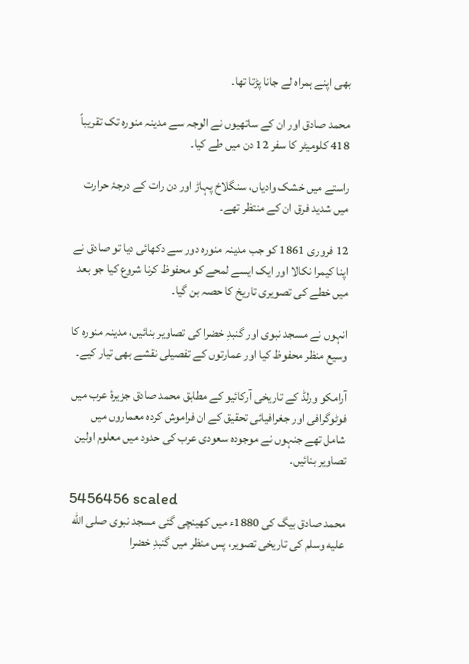بھی اپنے ہمراہ لے جانا پڑتا تھا۔

محمد صادق اور ان کے ساتھیوں نے الوجہ سے مدینہ منورہ تک تقریباً 418 کلومیٹر کا سفر 12 دن میں طے کیا۔

راستے میں خشک وادیاں، سنگلاخ پہاڑ اور دن رات کے درجۂ حرارت میں شدید فرق ان کے منتظر تھے۔

12 فروری 1861 کو جب مدینہ منورہ دور سے دکھائی دیا تو صادق نے اپنا کیمرا نکالا اور ایک ایسے لمحے کو محفوظ کرنا شروع کیا جو بعد میں خطے کی تصویری تاریخ کا حصہ بن گیا۔

انہوں نے مسجد نبوی اور گنبدِ خضرا کی تصاویر بنائیں، مدینہ منورہ کا وسیع منظر محفوظ کیا اور عمارتوں کے تفصیلی نقشے بھی تیار کیے۔

آرامکو ورلڈ کے تاریخی آرکائیو کے مطابق محمد صادق جزیرۂ عرب میں فوٹوگرافی اور جغرافیائی تحقیق کے ان فراموش کردہ معماروں میں شامل تھے جنہوں نے موجودہ سعودی عرب کی حدود میں معلوم اولین تصاویر بنائیں۔

5456456 scaled
محمد صادق بیگ کی 1880ء میں کھینچی گئی مسجد نبوی صلى الله عليه وسلم کی تاریخی تصویر، پس منظر میں گنبدِ خضرا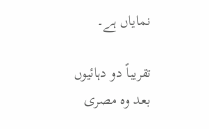نمایاں ہے۔

تقریباً دو دہائیوں بعد وہ مصری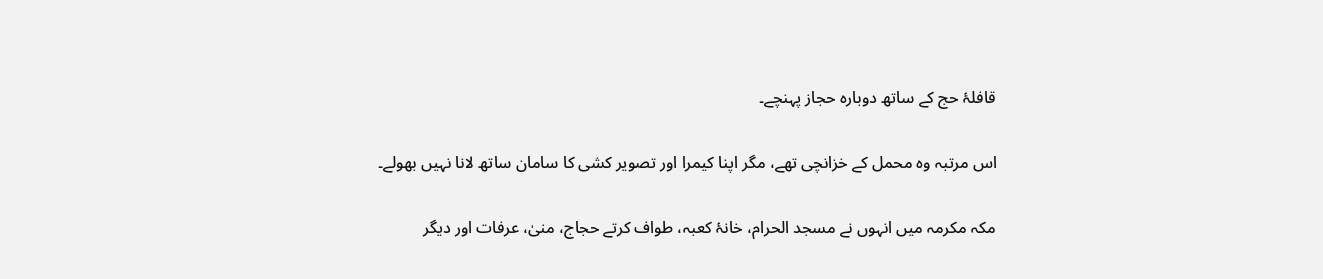قافلۂ حج کے ساتھ دوبارہ حجاز پہنچے۔

اس مرتبہ وہ محمل کے خزانچی تھے، مگر اپنا کیمرا اور تصویر کشی کا سامان ساتھ لانا نہیں بھولے۔

مکہ مکرمہ میں انہوں نے مسجد الحرام، خانۂ کعبہ، طواف کرتے حجاج، منیٰ، عرفات اور دیگر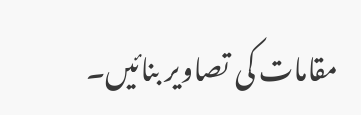مقامات کی تصاویر بنائیں۔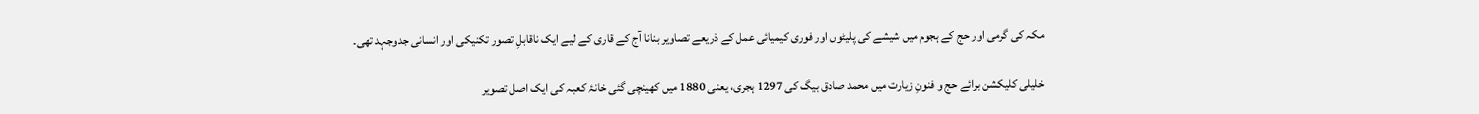مکہ کی گرمی اور حج کے ہجوم میں شیشے کی پلیٹوں اور فوری کیمیائی عمل کے ذریعے تصاویر بنانا آج کے قاری کے لیے ایک ناقابلِ تصور تکنیکی اور انسانی جدوجہد تھی۔

خلیلی کلیکشن برائے حج و فنونِ زیارت میں محمد صادق بیگ کی 1297 ہجری، یعنی 1880 میں کھینچی گئی خانۂ کعبہ کی ایک اصل تصویر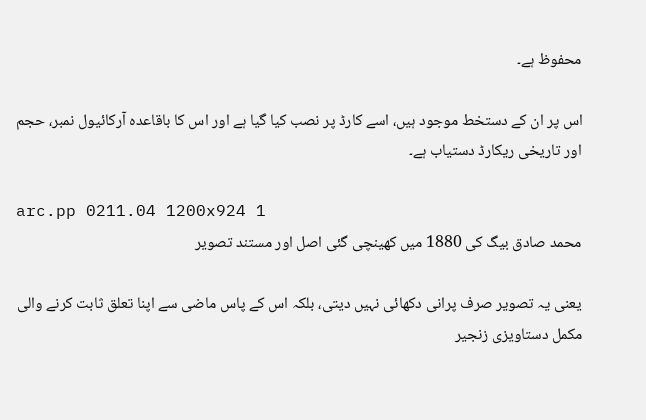محفوظ ہے۔

اس پر ان کے دستخط موجود ہیں، اسے کارڈ پر نصب کیا گیا ہے اور اس کا باقاعدہ آرکائیول نمبر، حجم اور تاریخی ریکارڈ دستیاب ہے۔

arc.pp 0211.04 1200x924 1
محمد صادق بیگ کی 1880 میں کھینچی گئی اصل اور مستند تصویر

یعنی یہ تصویر صرف پرانی دکھائی نہیں دیتی، بلکہ اس کے پاس ماضی سے اپنا تعلق ثابت کرنے والی مکمل دستاویزی زنجیر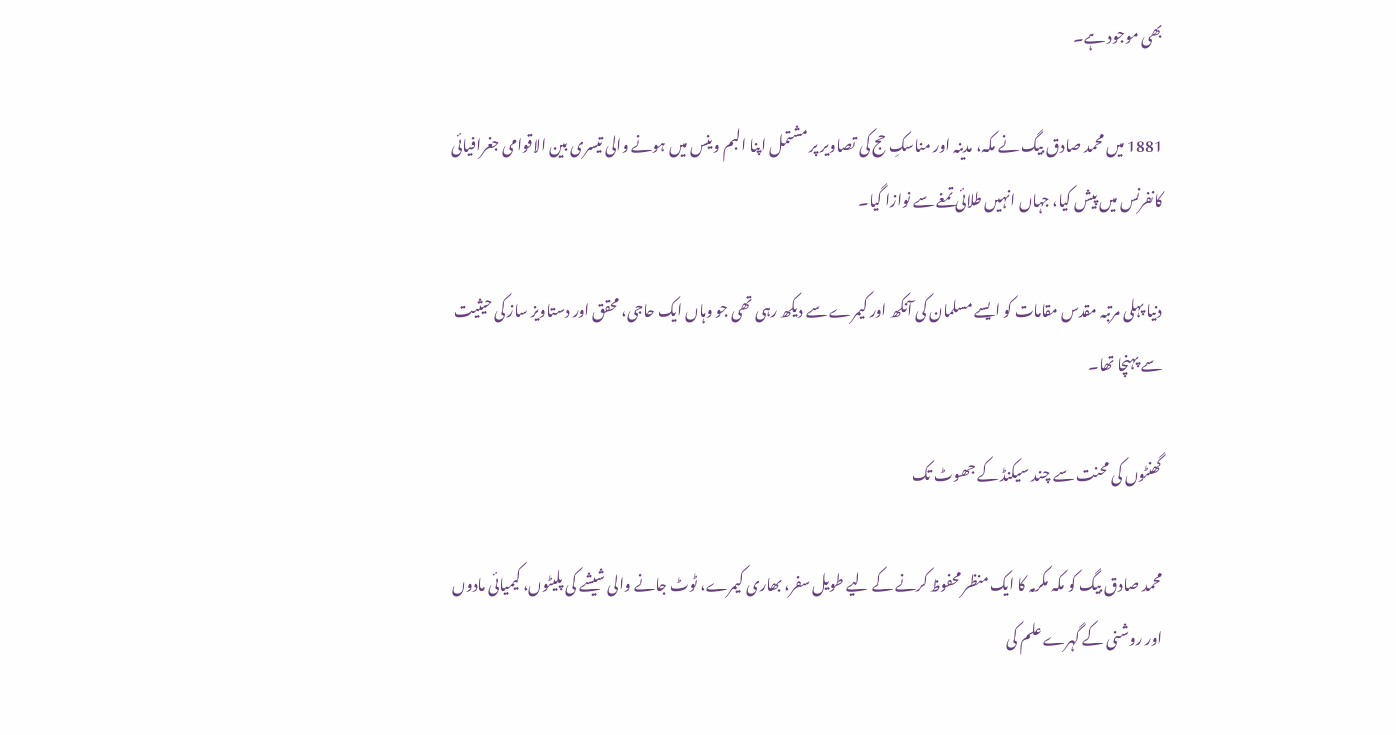بھی موجود ہے۔

1881 میں محمد صادق بیگ نے مکہ، مدینہ اور مناسکِ حج کی تصاویر پر مشتمل اپنا البم وینس میں ہونے والی تیسری بین الاقوامی جغرافیائی کانفرنس میں پیش کیا، جہاں انہیں طلائی تمغے سے نوازا گیا۔

دنیا پہلی مرتبہ مقدس مقامات کو ایسے مسلمان کی آنکھ اور کیمرے سے دیکھ رہی تھی جو وہاں ایک حاجی، محقق اور دستاویز ساز کی حیثیت سے پہنچا تھا۔

گھنٹوں کی محنت سے چند سیکنڈ کے جھوٹ تک

محمد صادق بیگ کو مکہ مکرمہ کا ایک منظر محفوظ کرنے کے لیے طویل سفر، بھاری کیمرے، ٹوٹ جانے والی شیشے کی پلیٹوں، کیمیائی مادوں اور روشنی کے گہرے علم کی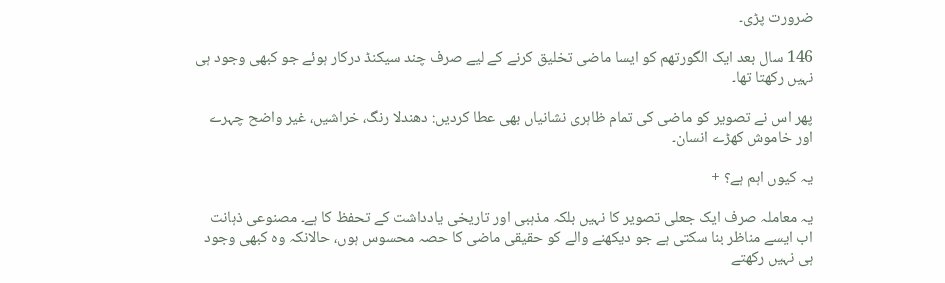ضرورت پڑی۔

146 سال بعد ایک الگورتھم کو ایسا ماضی تخلیق کرنے کے لیے صرف چند سیکنڈ درکار ہوئے جو کبھی وجود ہی نہیں رکھتا تھا۔

پھر اس نے تصویر کو ماضی کی تمام ظاہری نشانیاں بھی عطا کردیں: دھندلا رنگ، خراشیں، غیر واضح چہرے اور خاموش کھڑے انسان۔

یہ کیوں اہم ہے؟ +

یہ معاملہ صرف ایک جعلی تصویر کا نہیں بلکہ مذہبی اور تاریخی یادداشت کے تحفظ کا ہے۔ مصنوعی ذہانت اب ایسے مناظر بنا سکتی ہے جو دیکھنے والے کو حقیقی ماضی کا حصہ محسوس ہوں، حالانکہ وہ کبھی وجود ہی نہیں رکھتے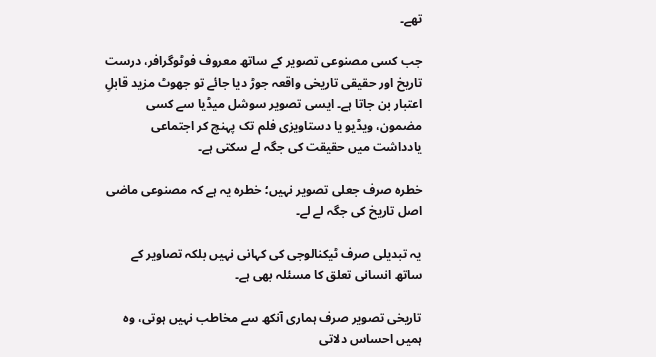تھے۔

جب کسی مصنوعی تصویر کے ساتھ معروف فوٹوگرافر، درست تاریخ اور حقیقی تاریخی واقعہ جوڑ دیا جائے تو جھوٹ مزید قابلِ اعتبار بن جاتا ہے۔ ایسی تصویر سوشل میڈیا سے کسی مضمون، ویڈیو یا دستاویزی فلم تک پہنچ کر اجتماعی یادداشت میں حقیقت کی جگہ لے سکتی ہے۔

خطرہ صرف جعلی تصویر نہیں؛ خطرہ یہ ہے کہ مصنوعی ماضی اصل تاریخ کی جگہ لے لے۔

یہ تبدیلی صرف ٹیکنالوجی کی کہانی نہیں بلکہ تصاویر کے ساتھ انسانی تعلق کا مسئلہ بھی ہے۔

تاریخی تصویر صرف ہماری آنکھ سے مخاطب نہیں ہوتی، وہ ہمیں احساس دلاتی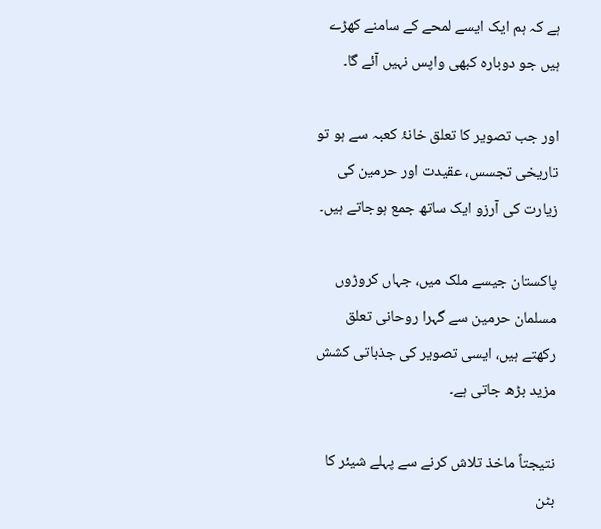ہے کہ ہم ایک ایسے لمحے کے سامنے کھڑے ہیں جو دوبارہ کبھی واپس نہیں آئے گا۔

اور جب تصویر کا تعلق خانۂ کعبہ سے ہو تو تاریخی تجسس، عقیدت اور حرمین کی زیارت کی آرزو ایک ساتھ جمع ہوجاتے ہیں۔

پاکستان جیسے ملک میں، جہاں کروڑوں مسلمان حرمین سے گہرا روحانی تعلق رکھتے ہیں، ایسی تصویر کی جذباتی کشش مزید بڑھ جاتی ہے۔

نتیجتاً ماخذ تلاش کرنے سے پہلے شیئر کا بٹن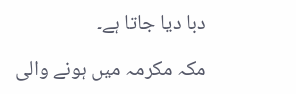دبا دیا جاتا ہے۔

مکہ مکرمہ میں ہونے والی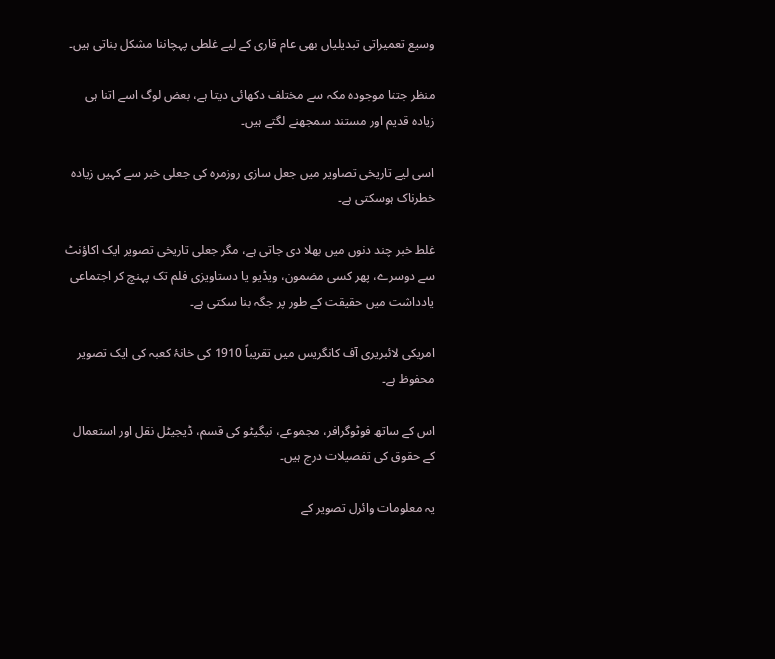وسیع تعمیراتی تبدیلیاں بھی عام قاری کے لیے غلطی پہچاننا مشکل بناتی ہیں۔

منظر جتنا موجودہ مکہ سے مختلف دکھائی دیتا ہے، بعض لوگ اسے اتنا ہی زیادہ قدیم اور مستند سمجھنے لگتے ہیں۔

اسی لیے تاریخی تصاویر میں جعل سازی روزمرہ کی جعلی خبر سے کہیں زیادہ خطرناک ہوسکتی ہے۔

غلط خبر چند دنوں میں بھلا دی جاتی ہے، مگر جعلی تاریخی تصویر ایک اکاؤنٹ سے دوسرے، پھر کسی مضمون، ویڈیو یا دستاویزی فلم تک پہنچ کر اجتماعی یادداشت میں حقیقت کے طور پر جگہ بنا سکتی ہے۔

امریکی لائبریری آف کانگریس میں تقریباً 1910 کی خانۂ کعبہ کی ایک تصویر محفوظ ہے۔

اس کے ساتھ فوٹوگرافر، مجموعے، نیگیٹو کی قسم، ڈیجیٹل نقل اور استعمال کے حقوق کی تفصیلات درج ہیں۔

یہ معلومات وائرل تصویر کے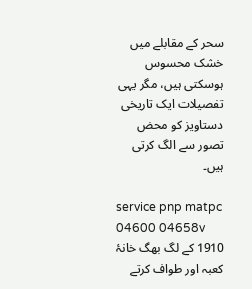سحر کے مقابلے میں خشک محسوس ہوسکتی ہیں، مگر یہی تفصیلات ایک تاریخی دستاویز کو محض تصور سے الگ کرتی ہیں۔

service pnp matpc 04600 04658v
1910 کے لگ بھگ خانۂ کعبہ اور طواف کرتے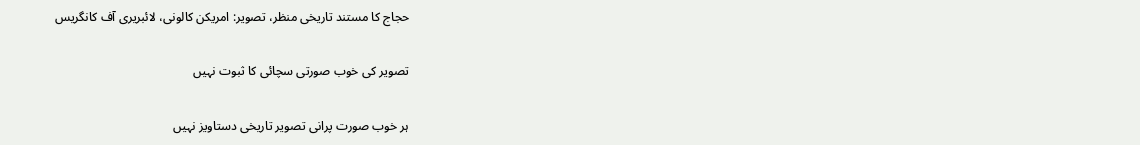حجاج کا مستند تاریخی منظر، تصویر: امریکن کالونی، لائبریری آف کانگریس

تصویر کی خوب صورتی سچائی کا ثبوت نہیں

ہر خوب صورت پرانی تصویر تاریخی دستاویز نہیں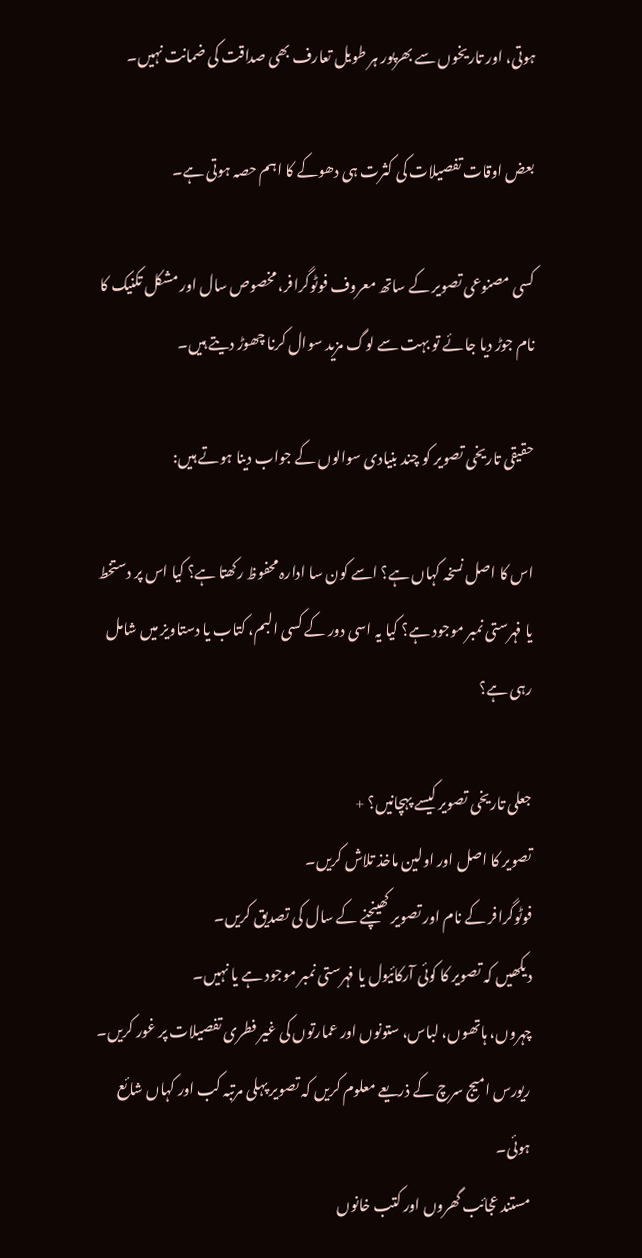ہوتی، اور تاریخوں سے بھرپور ہر طویل تعارف بھی صداقت کی ضمانت نہیں۔

بعض اوقات تفصیلات کی کثرت ہی دھوکے کا اہم حصہ ہوتی ہے۔

کسی مصنوعی تصویر کے ساتھ معروف فوٹوگرافر، مخصوص سال اور مشکل تکنیک کا نام جوڑ دیا جائے تو بہت سے لوگ مزید سوال کرنا چھوڑ دیتے ہیں۔

حقیقی تاریخی تصویر کو چند بنیادی سوالوں کے جواب دینا ہوتے ہیں:

اس کا اصل نسخہ کہاں ہے؟ اسے کون سا ادارہ محفوظ رکھتا ہے؟ کیا اس پر دستخط یا فہرستی نمبر موجود ہے؟ کیا یہ اسی دور کے کسی البم، کتاب یا دستاویز میں شامل رہی ہے؟

جعلی تاریخی تصویر کیسے پہچانیں؟ +
تصویر کا اصل اور اولین ماخذ تلاش کریں۔
فوٹوگرافر کے نام اور تصویر کھینچنے کے سال کی تصدیق کریں۔
دیکھیں کہ تصویر کا کوئی آرکائیول یا فہرستی نمبر موجود ہے یا نہیں۔
چہروں، ہاتھوں، لباس، ستونوں اور عمارتوں کی غیر فطری تفصیلات پر غور کریں۔
ریورس امیج سرچ کے ذریعے معلوم کریں کہ تصویر پہلی مرتبہ کب اور کہاں شائع ہوئی۔
مستند عجائب گھروں اور کتب خانوں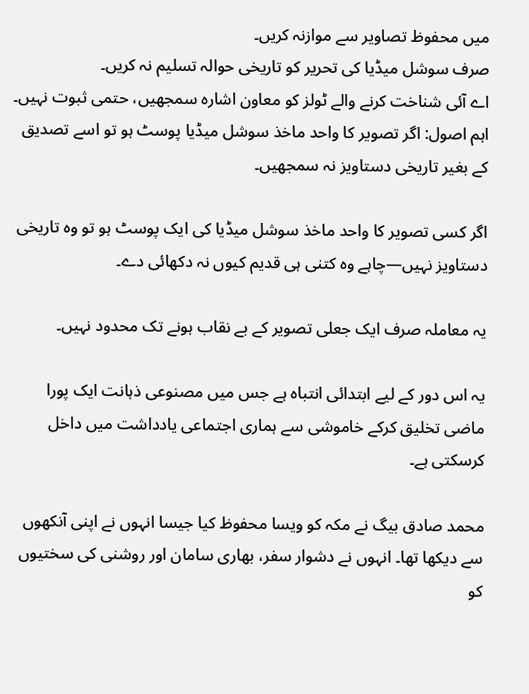میں محفوظ تصاویر سے موازنہ کریں۔
صرف سوشل میڈیا کی تحریر کو تاریخی حوالہ تسلیم نہ کریں۔
اے آئی شناخت کرنے والے ٹولز کو معاون اشارہ سمجھیں، حتمی ثبوت نہیں۔
اہم اصول: اگر تصویر کا واحد ماخذ سوشل میڈیا پوسٹ ہو تو اسے تصدیق کے بغیر تاریخی دستاویز نہ سمجھیں۔

اگر کسی تصویر کا واحد ماخذ سوشل میڈیا کی ایک پوسٹ ہو تو وہ تاریخی دستاویز نہیں—چاہے وہ کتنی ہی قدیم کیوں نہ دکھائی دے۔

یہ معاملہ صرف ایک جعلی تصویر کے بے نقاب ہونے تک محدود نہیں۔

یہ اس دور کے لیے ابتدائی انتباہ ہے جس میں مصنوعی ذہانت ایک پورا ماضی تخلیق کرکے خاموشی سے ہماری اجتماعی یادداشت میں داخل کرسکتی ہے۔

محمد صادق بیگ نے مکہ کو ویسا محفوظ کیا جیسا انہوں نے اپنی آنکھوں سے دیکھا تھا۔ انہوں نے دشوار سفر، بھاری سامان اور روشنی کی سختیوں کو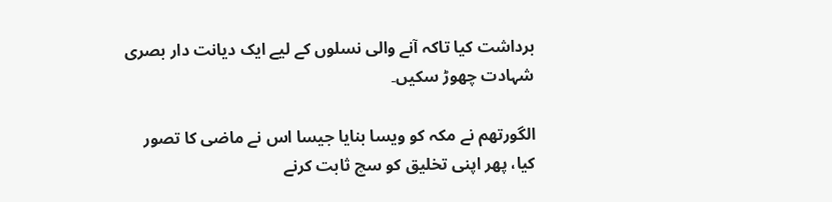برداشت کیا تاکہ آنے والی نسلوں کے لیے ایک دیانت دار بصری شہادت چھوڑ سکیں۔

الگورتھم نے مکہ کو ویسا بنایا جیسا اس نے ماضی کا تصور کیا، پھر اپنی تخلیق کو سچ ثابت کرنے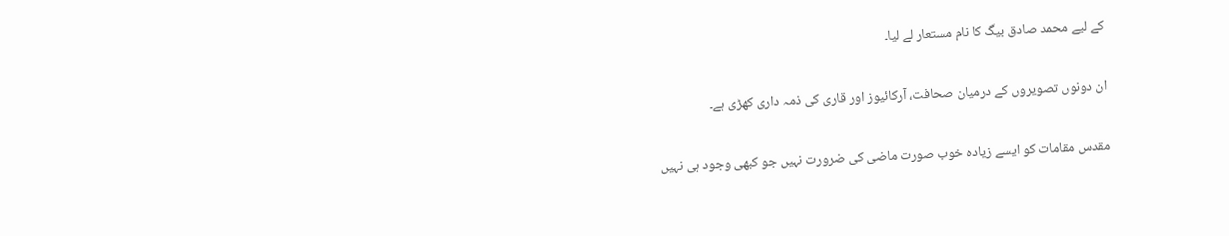کے لیے محمد صادق بیگ کا نام مستعار لے لیا۔

ان دونوں تصویروں کے درمیان صحافت، آرکائیوز اور قاری کی ذمہ داری کھڑی ہے۔

مقدس مقامات کو ایسے زیادہ خوب صورت ماضی کی ضرورت نہیں جو کبھی وجود ہی نہیں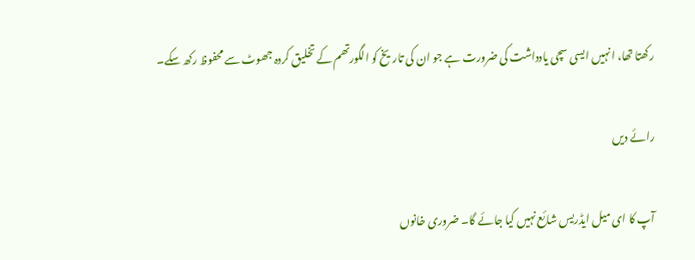رکھتا تھا، انہیں ایسی سچی یادداشت کی ضرورت ہے جو ان کی تاریخ کو الگورتھم کے تخلیق کردہ جھوٹ سے محفوظ رکھ سکے۔

رائے دیں

آپ کا ای میل ایڈریس شائع نہیں کیا جائے گا۔ ضروری خانوں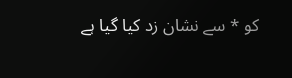کو * سے نشان زد کیا گیا ہے